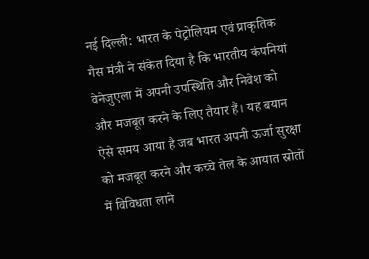नई दिल्ली: भारत के पेट्रोलियम एवं प्राकृतिक गैस मंत्री ने संकेत दिया है कि भारतीय कंपनियां वेनेजुएला में अपनी उपस्थिति और निवेश को और मजबूत करने के लिए तैयार हैं। यह बयान ऐसे समय आया है जब भारत अपनी ऊर्जा सुरक्षा को मजबूत करने और कच्चे तेल के आयात स्रोतों में विविधता लाने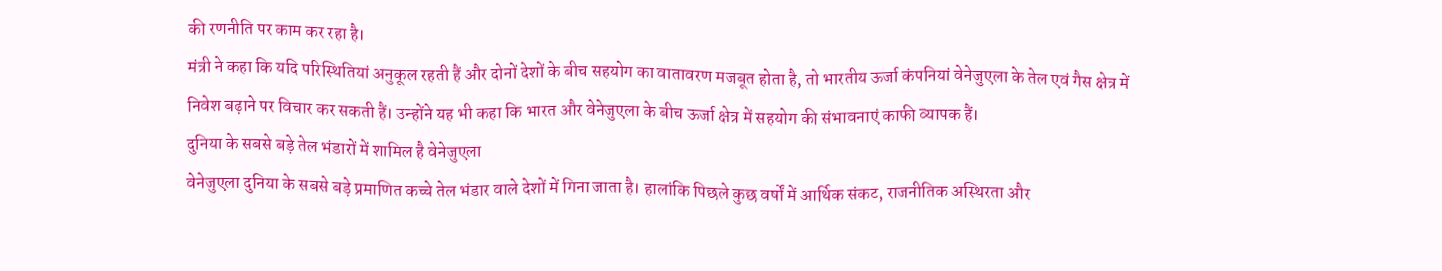की रणनीति पर काम कर रहा है।
मंत्री ने कहा कि यदि परिस्थितियां अनुकूल रहती हैं और दोनों देशों के बीच सहयोग का वातावरण मजबूत होता है, तो भारतीय ऊर्जा कंपनियां वेनेजुएला के तेल एवं गैस क्षेत्र में निवेश बढ़ाने पर विचार कर सकती हैं। उन्होंने यह भी कहा कि भारत और वेनेजुएला के बीच ऊर्जा क्षेत्र में सहयोग की संभावनाएं काफी व्यापक हैं।
दुनिया के सबसे बड़े तेल भंडारों में शामिल है वेनेजुएला
वेनेजुएला दुनिया के सबसे बड़े प्रमाणित कच्चे तेल भंडार वाले देशों में गिना जाता है। हालांकि पिछले कुछ वर्षों में आर्थिक संकट, राजनीतिक अस्थिरता और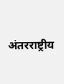अंतरराष्ट्रीय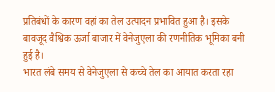प्रतिबंधों के कारण वहां का तेल उत्पादन प्रभावित हुआ है। इसके बावजूद वैश्विक ऊर्जा बाजार में वेनेजुएला की रणनीतिक भूमिका बनी हुई है।
भारत लंबे समय से वेनेजुएला से कच्चे तेल का आयात करता रहा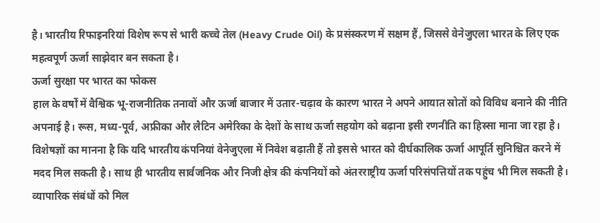है। भारतीय रिफाइनरियां विशेष रूप से भारी कच्चे तेल (Heavy Crude Oil) के प्रसंस्करण में सक्षम हैं, जिससे वेनेजुएला भारत के लिए एक महत्वपूर्ण ऊर्जा साझेदार बन सकता है।
ऊर्जा सुरक्षा पर भारत का फोकस
हाल के वर्षों में वैश्विक भू-राजनीतिक तनावों और ऊर्जा बाजार में उतार-चढ़ाव के कारण भारत ने अपने आयात स्रोतों को विविध बनाने की नीति अपनाई है। रूस, मध्य-पूर्व, अफ्रीका और लैटिन अमेरिका के देशों के साथ ऊर्जा सहयोग को बढ़ाना इसी रणनीति का हिस्सा माना जा रहा है।
विशेषज्ञों का मानना है कि यदि भारतीय कंपनियां वेनेजुएला में निवेश बढ़ाती हैं तो इससे भारत को दीर्घकालिक ऊर्जा आपूर्ति सुनिश्चित करने में मदद मिल सकती है। साथ ही भारतीय सार्वजनिक और निजी क्षेत्र की कंपनियों को अंतरराष्ट्रीय ऊर्जा परिसंपत्तियों तक पहुंच भी मिल सकती है।
व्यापारिक संबंधों को मिल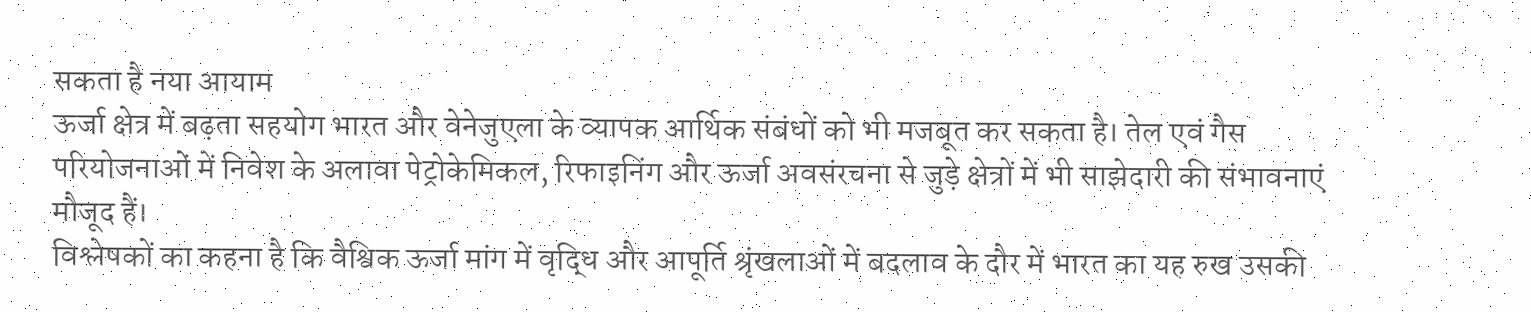सकता है नया आयाम
ऊर्जा क्षेत्र में बढ़ता सहयोग भारत और वेनेजुएला के व्यापक आर्थिक संबंधों को भी मजबूत कर सकता है। तेल एवं गैस परियोजनाओं में निवेश के अलावा पेट्रोकेमिकल, रिफाइनिंग और ऊर्जा अवसंरचना से जुड़े क्षेत्रों में भी साझेदारी की संभावनाएं मौजूद हैं।
विश्लेषकों का कहना है कि वैश्विक ऊर्जा मांग में वृद्धि और आपूर्ति श्रृंखलाओं में बदलाव के दौर में भारत का यह रुख उसकी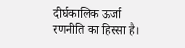दीर्घकालिक ऊर्जा रणनीति का हिस्सा है।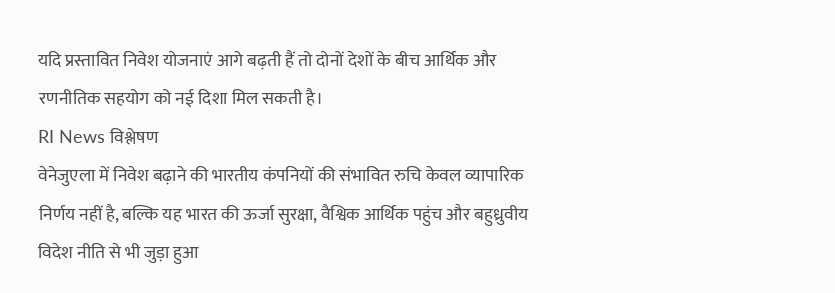यदि प्रस्तावित निवेश योजनाएं आगे बढ़ती हैं तो दोनों देशों के बीच आर्थिक और रणनीतिक सहयोग को नई दिशा मिल सकती है।
RI News विश्लेषण
वेनेजुएला में निवेश बढ़ाने की भारतीय कंपनियों की संभावित रुचि केवल व्यापारिक निर्णय नहीं है, बल्कि यह भारत की ऊर्जा सुरक्षा, वैश्विक आर्थिक पहुंच और बहुध्रुवीय विदेश नीति से भी जुड़ा हुआ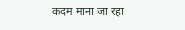कदम माना जा रहा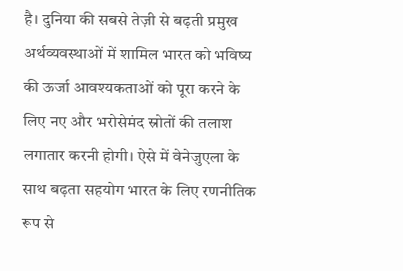है। दुनिया की सबसे तेज़ी से बढ़ती प्रमुख अर्थव्यवस्थाओं में शामिल भारत को भविष्य की ऊर्जा आवश्यकताओं को पूरा करने के लिए नए और भरोसेमंद स्रोतों की तलाश लगातार करनी होगी। ऐसे में वेनेजुएला के साथ बढ़ता सहयोग भारत के लिए रणनीतिक रूप से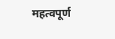महत्वपूर्ण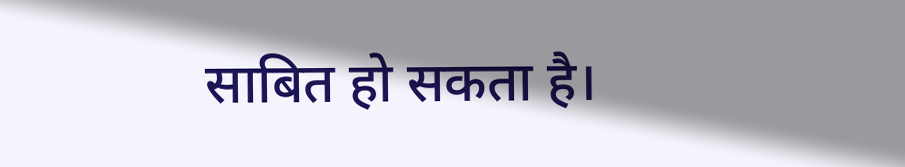साबित हो सकता है।